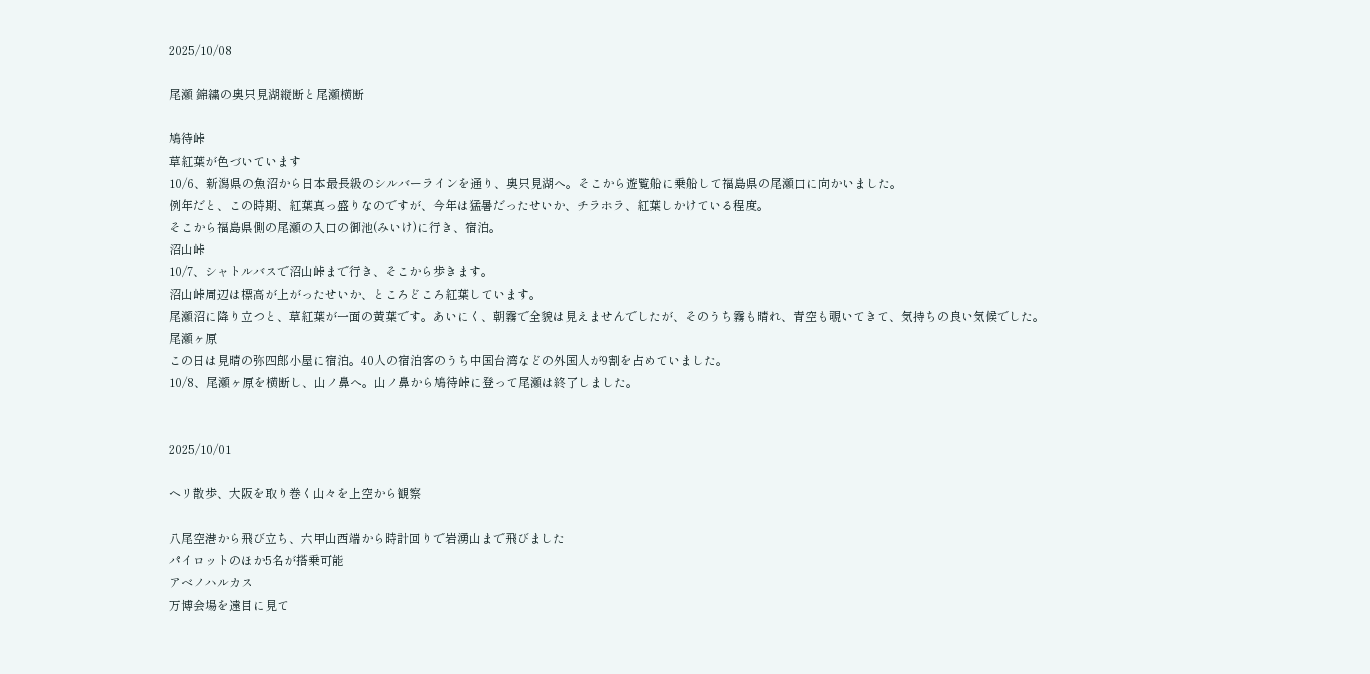2025/10/08

尾瀬 錦繍の奥只見湖縦断と尾瀬横断

鳩待峠
草紅葉が色づいています
10/6、新潟県の魚沼から日本最長級のシルバーラインを通り、奥只見湖へ。そこから遊覧船に乗船して福島県の尾瀬口に向かいました。
例年だと、この時期、紅葉真っ盛りなのですが、今年は猛暑だったせいか、チラホラ、紅葉しかけている程度。
そこから福島県側の尾瀬の入口の御池(みいけ)に行き、宿泊。
沼山峠
10/7、シャトルバスで沼山峠まで行き、そこから歩きます。
沼山峠周辺は標高が上がったせいか、ところどころ紅葉しています。
尾瀬沼に降り立つと、草紅葉が一面の黃葉です。あいにく、朝霧で全貌は見えませんでしたが、そのうち霧も晴れ、青空も覗いてきて、気持ちの良い気候でした。
尾瀬ヶ原
この日は見晴の弥四郎小屋に宿泊。40人の宿泊客のうち中国台湾などの外国人が9割を占めていました。
10/8、尾瀬ヶ原を横断し、山ノ鼻へ。山ノ鼻から鳩待峠に登って尾瀬は終了しました。


2025/10/01

ヘリ散歩、大阪を取り巻く山々を上空から観察

八尾空港から飛び立ち、六甲山西端から時計回りで岩湧山まで飛びました
パイロットのほか5名が搭乗可能
アベノハルカス
万博会場を遠目に見て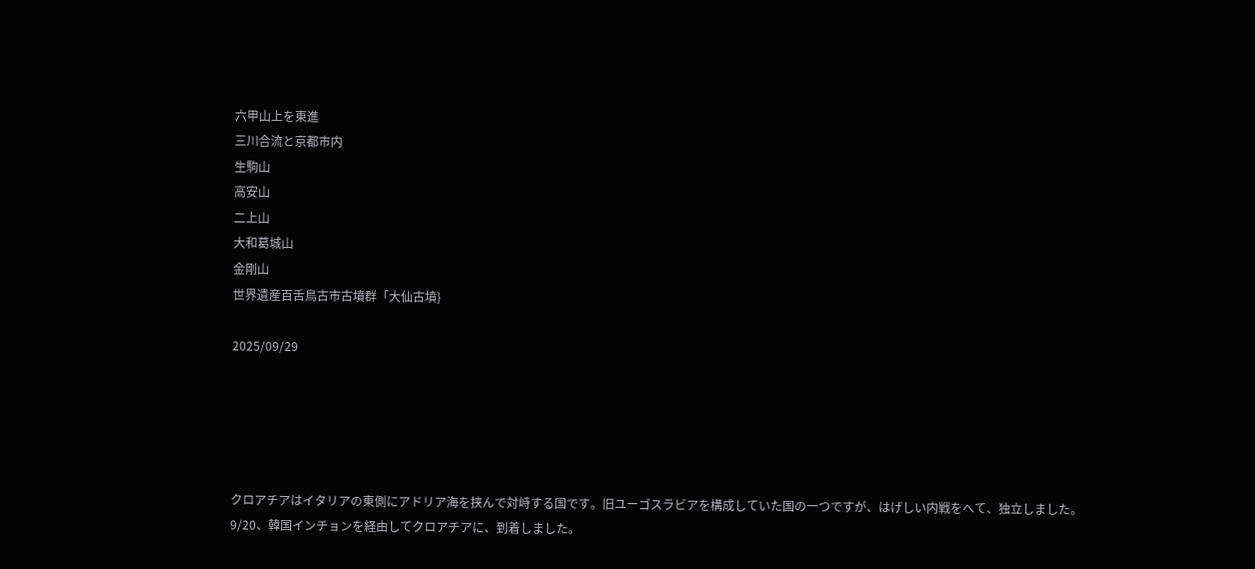六甲山上を東進
三川合流と京都市内
生駒山
高安山
二上山
大和葛城山
金剛山
世界遺産百舌鳥古市古墳群「大仙古墳}

2025/09/29





クロアチアはイタリアの東側にアドリア海を挟んで対峙する国です。旧ユーゴスラビアを構成していた国の一つですが、はげしい内戦をへて、独立しました。
9/20、韓国インチョンを経由してクロアチアに、到着しました。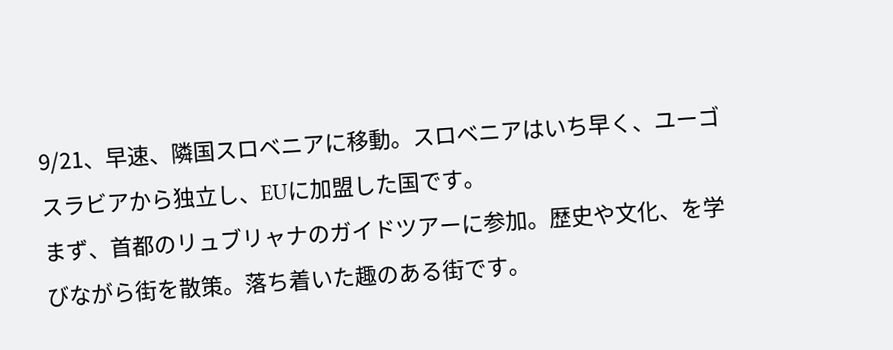9/21、早速、隣国スロベニアに移動。スロベニアはいち早く、ユーゴスラビアから独立し、EUに加盟した国です。
まず、首都のリュブリャナのガイドツアーに参加。歴史や文化、を学びながら街を散策。落ち着いた趣のある街です。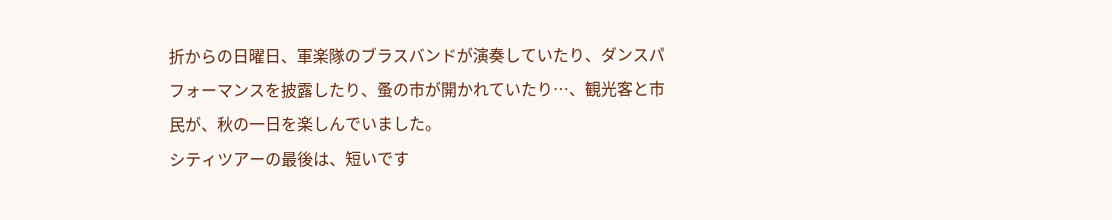折からの日曜日、軍楽隊のブラスバンドが演奏していたり、ダンスパフォーマンスを披露したり、蚤の市が開かれていたり…、観光客と市民が、秋の一日を楽しんでいました。
シティツアーの最後は、短いです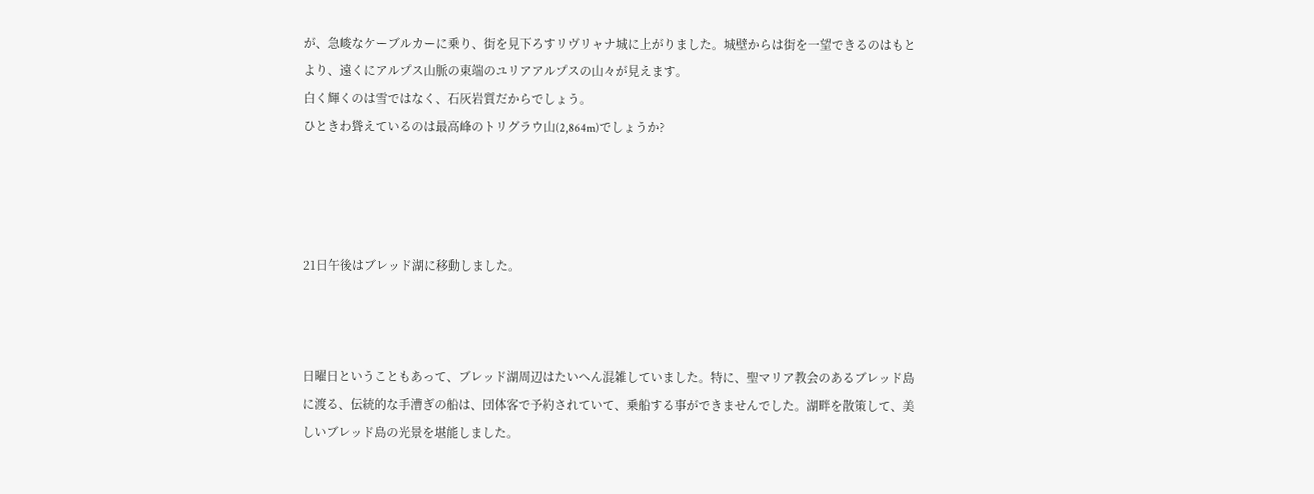が、急峻なケーブルカーに乗り、街を見下ろすリヴリャナ城に上がりました。城壁からは街を一望できるのはもとより、遠くにアルプス山脈の東端のユリアアルプスの山々が見えます。
白く輝くのは雪ではなく、石灰岩質だからでしょう。
ひときわ聳えているのは最高峰のトリグラウ山(2,864m)でしょうか?




21日午後はブレッド湖に移動しました。



日曜日ということもあって、ブレッド湖周辺はたいへん混雑していました。特に、聖マリア教会のあるブレッド島に渡る、伝統的な手漕ぎの船は、団体客で予約されていて、乗船する事ができませんでした。湖畔を散策して、美しいブレッド島の光景を堪能しました。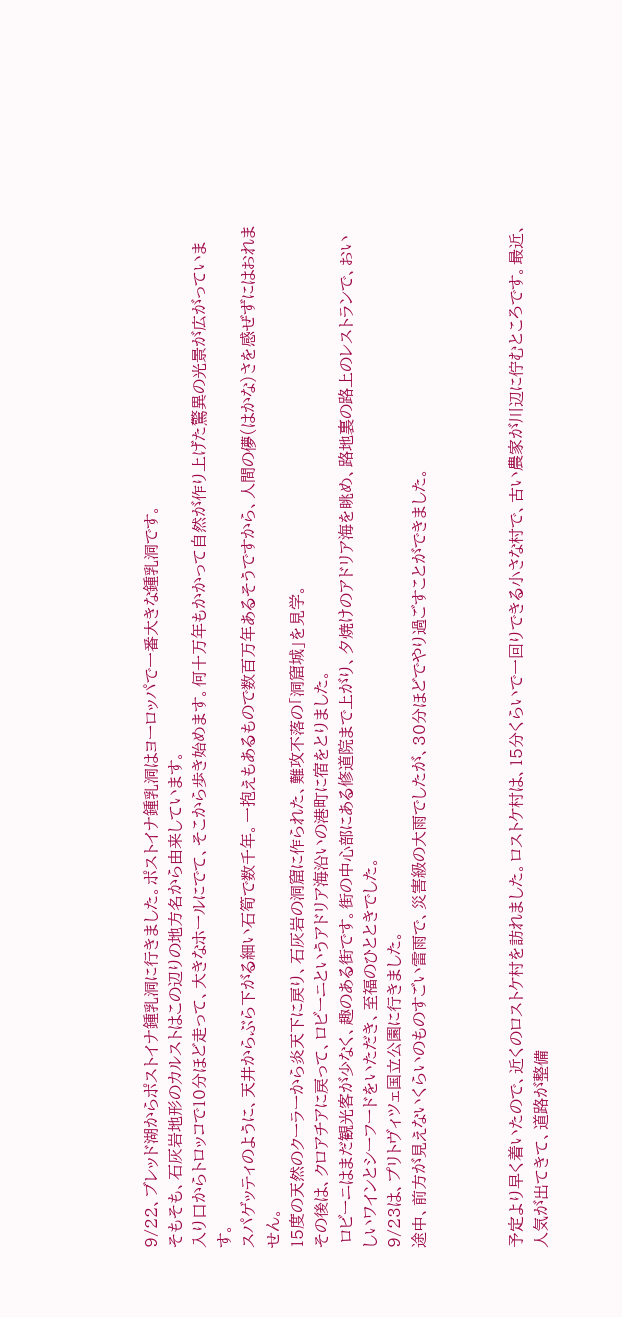9/22、ブレッド湖からポストイナ鍾乳洞に行きました。ポストイナ鍾乳洞はヨーロッパで一番大きな鍾乳洞です。
そもそも、石灰岩地形のカルストはこの辺りの地方名から由来しています。
入り口からトロッコで10分ほど走って、大きなホールにでて、そこから歩き始めます。何十万年もかかって自然が作り上げた驚異の光景が広がっています。
スパゲッティのように、天井からぶら下がる細い石筍で数千年。一抱えもあるもので数百万年あるそうですから、人間の儚(はかな)さを感ぜずにはおれません。
15度の天然のクーラーから炎天下に戻り、石灰岩の洞窟に作られた、難攻不落の「洞窟城」を見学。
その後は、クロアチアに戻って、ロビーニというアドリア海沿いの港町に宿をとりました。
 ロビーニはまだ観光客が少なく、趣のある街です。街の中心部にある修道院まで上がり、夕焼けのアドリア海を眺め、路地裏の路上のレストランで、おいしいワインとシーフードをいただき、至福のひとときでした。
9/23は、プリトヴィツェ国立公園に行きました。
途中、前方が見えないくらいのものすごい雷雨で、災害級の大雨でしたが、30分ほどでやり過ごすことができました。



予定より早く着いたので、近くのロストケ村を訪れました。ロストケ村は、15分くらいで一回りできる小さな村で、古い農家が川辺に佇むところです。最近、人気が出てきて、道路が整備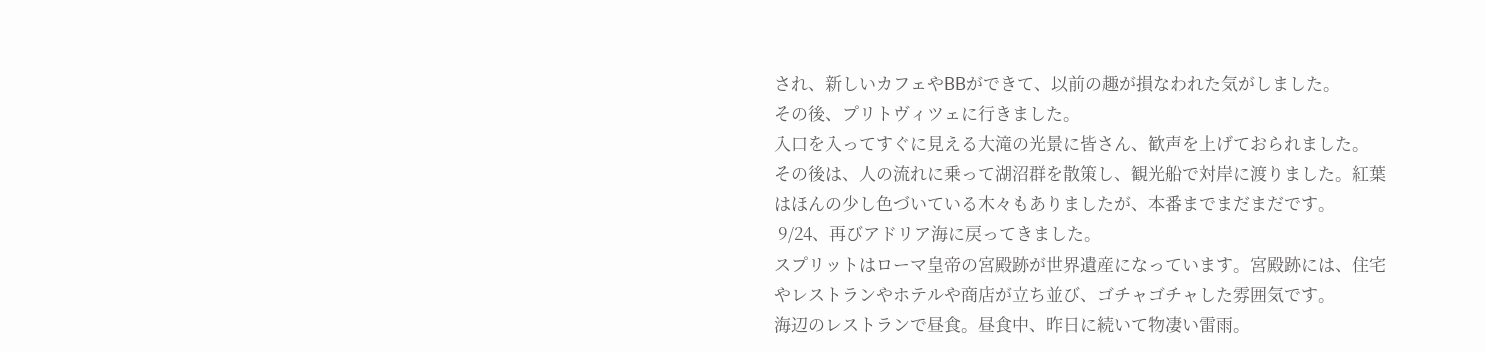され、新しいカフェやBBができて、以前の趣が損なわれた気がしました。
その後、プリトヴィツェに行きました。
入口を入ってすぐに見える大滝の光景に皆さん、歓声を上げておられました。
その後は、人の流れに乗って湖沼群を散策し、観光船で対岸に渡りました。紅葉はほんの少し色づいている木々もありましたが、本番までまだまだです。
 9/24、再びアドリア海に戻ってきました。
スプリットはローマ皇帝の宮殿跡が世界遺産になっています。宮殿跡には、住宅やレストランやホテルや商店が立ち並び、ゴチャゴチャした雰囲気です。
海辺のレストランで昼食。昼食中、昨日に続いて物凄い雷雨。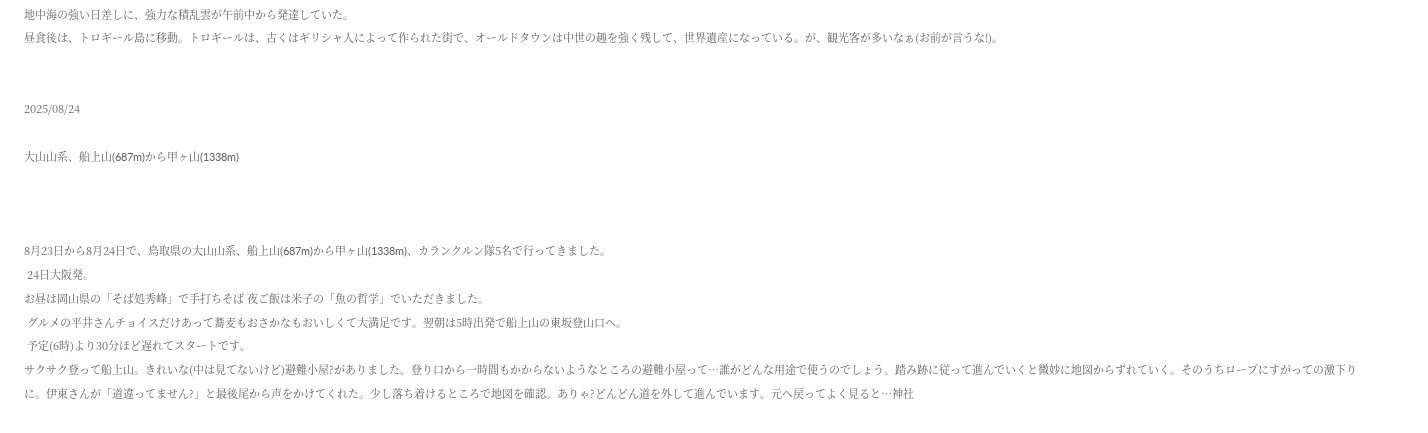地中海の強い日差しに、強力な積乱雲が午前中から発達していた。
昼食後は、トロギール島に移動。トロギールは、古くはギリシャ人によって作られた街で、オールドタウンは中世の趣を強く残して、世界遺産になっている。が、観光客が多いなぁ(お前が言うな!)。


2025/08/24

大山山系、船上山(687m)から甲ヶ山(1338m)



8月23日から8月24日で、鳥取県の大山山系、船上山(687m)から甲ヶ山(1338m)、カランクルン隊5名で行ってきました。
 24日大阪発。
お昼は岡山県の「そば処秀峰」で手打ちそば 夜ご飯は米子の「魚の哲学」でいただきました。
 グルメの平井さんチョイスだけあって蕎麦もおさかなもおいしくて大満足です。翌朝は5時出発で船上山の東坂登山口へ。
 予定(6時)より30分ほど遅れてスタートです。
サクサク登って船上山。きれいな(中は見てないけど)避難小屋?がありました。登り口から一時間もかからないようなところの避難小屋って…誰がどんな用途で使うのでしょう。踏み跡に従って進んでいくと微妙に地図からずれていく。そのうちロープにすがっての激下りに。伊東さんが「道違ってません?」と最後尾から声をかけてくれた。少し落ち着けるところで地図を確認。ありゃ?どんどん道を外して進んでいます。元へ戻ってよく見ると…神社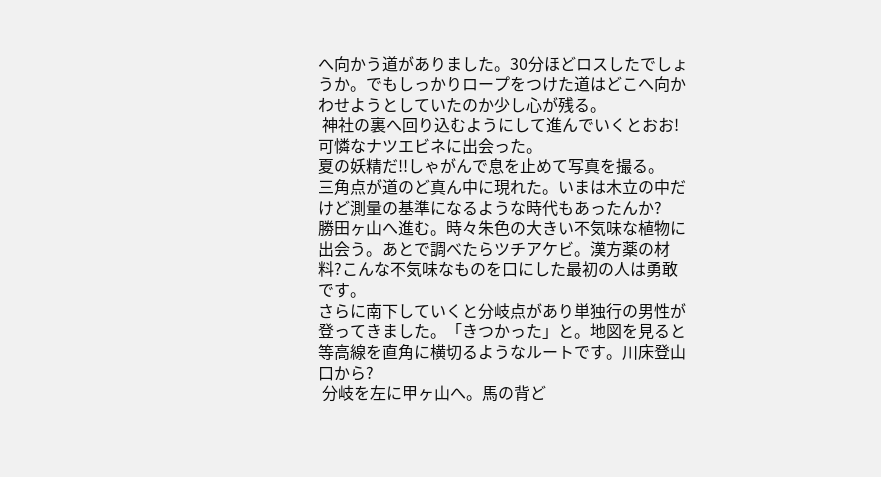へ向かう道がありました。30分ほどロスしたでしょうか。でもしっかりロープをつけた道はどこへ向かわせようとしていたのか少し心が残る。
 神社の裏へ回り込むようにして進んでいくとおお!可憐なナツエビネに出会った。
夏の妖精だ!!しゃがんで息を止めて写真を撮る。
三角点が道のど真ん中に現れた。いまは木立の中だけど測量の基準になるような時代もあったんか?
勝田ヶ山へ進む。時々朱色の大きい不気味な植物に出会う。あとで調べたらツチアケビ。漢方薬の材料?こんな不気味なものを口にした最初の人は勇敢です。
さらに南下していくと分岐点があり単独行の男性が登ってきました。「きつかった」と。地図を見ると等高線を直角に横切るようなルートです。川床登山口から?
 分岐を左に甲ヶ山へ。馬の背ど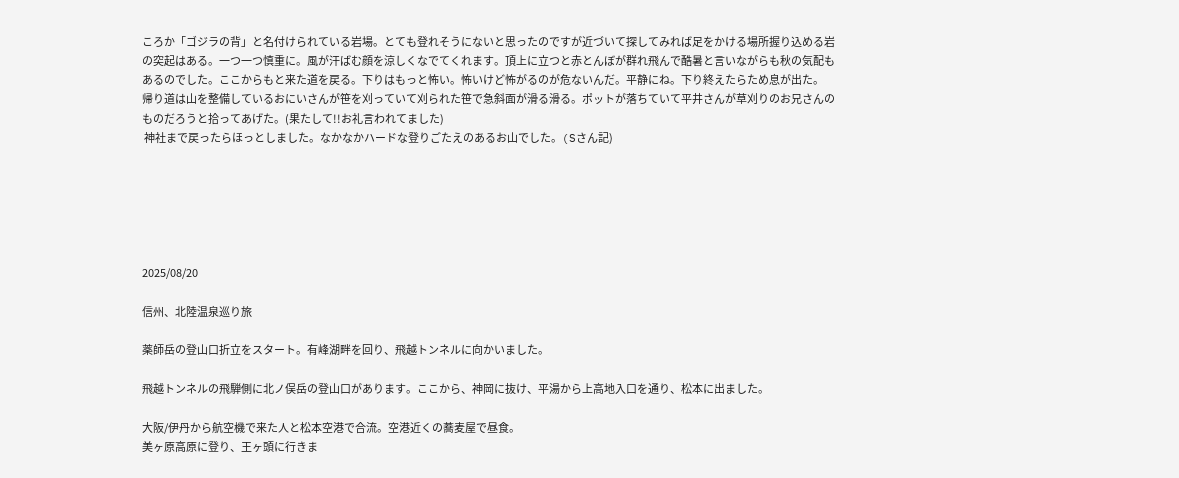ころか「ゴジラの背」と名付けられている岩場。とても登れそうにないと思ったのですが近づいて探してみれば足をかける場所握り込める岩の突起はある。一つ一つ慎重に。風が汗ばむ顔を涼しくなでてくれます。頂上に立つと赤とんぼが群れ飛んで酷暑と言いながらも秋の気配もあるのでした。ここからもと来た道を戻る。下りはもっと怖い。怖いけど怖がるのが危ないんだ。平静にね。下り終えたらため息が出た。
帰り道は山を整備しているおにいさんが笹を刈っていて刈られた笹で急斜面が滑る滑る。ポットが落ちていて平井さんが草刈りのお兄さんのものだろうと拾ってあげた。(果たして!!お礼言われてました)
 神社まで戻ったらほっとしました。なかなかハードな登りごたえのあるお山でした。(Sさん記)






2025/08/20

信州、北陸温泉巡り旅

薬師岳の登山口折立をスタート。有峰湖畔を回り、飛越トンネルに向かいました。

飛越トンネルの飛騨側に北ノ俣岳の登山口があります。ここから、神岡に抜け、平湯から上高地入口を通り、松本に出ました。

大阪/伊丹から航空機で来た人と松本空港で合流。空港近くの蕎麦屋で昼食。
美ヶ原高原に登り、王ヶ頭に行きま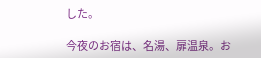した。

今夜のお宿は、名湯、扉温泉。お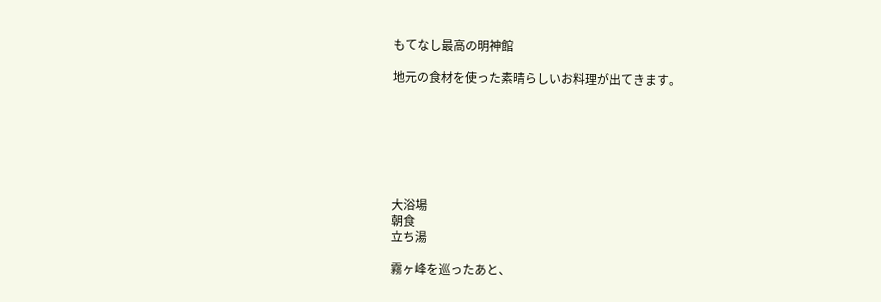もてなし最高の明神館

地元の食材を使った素晴らしいお料理が出てきます。







大浴場
朝食
立ち湯

霧ヶ峰を巡ったあと、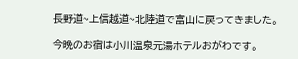長野道~上信越道~北陸道で富山に戻ってきました。

今晩のお宿は小川温泉元湯ホテルおがわです。